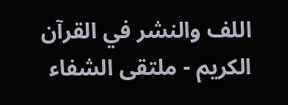اللف والنشر في القرآن الكريم - ملتقى الشفاء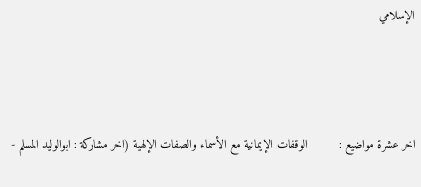الإسلامي



اخر عشرة مواضيع :         الوقفات الإيمانية مع الأسماء والصفات الإلهية (اخر مشاركة : ابوالوليد المسلم -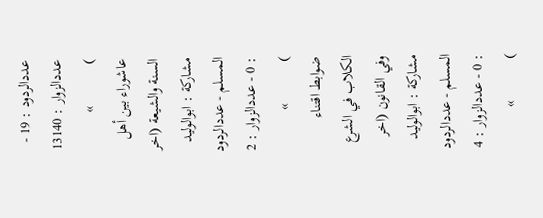عددالردود : 19 - عددالزوار : 13140 )           »          عاشوراء بين أهل السنة والشيعة (اخر مشاركة : ابوالوليد المسلم - عددالردود : 0 - عددالزوار : 2 )           »          ضوابط اقتناء الكلاب في الشرع وفي القانون (اخر مشاركة : ابوالوليد المسلم - عددالردود : 0 - عددالزوار : 4 )           »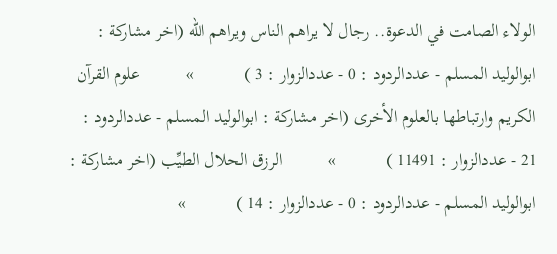الولاء الصامت في الدعوة.. رجال لا يراهم الناس ويراهم الله (اخر مشاركة : ابوالوليد المسلم - عددالردود : 0 - عددالزوار : 3 )           »          علوم القرآن الكريم وارتباطها بالعلوم الأخرى (اخر مشاركة : ابوالوليد المسلم - عددالردود : 21 - عددالزوار : 11491 )           »          الرزق الحلال الطيِّب (اخر مشاركة : ابوالوليد المسلم - عددالردود : 0 - عددالزوار : 14 )           »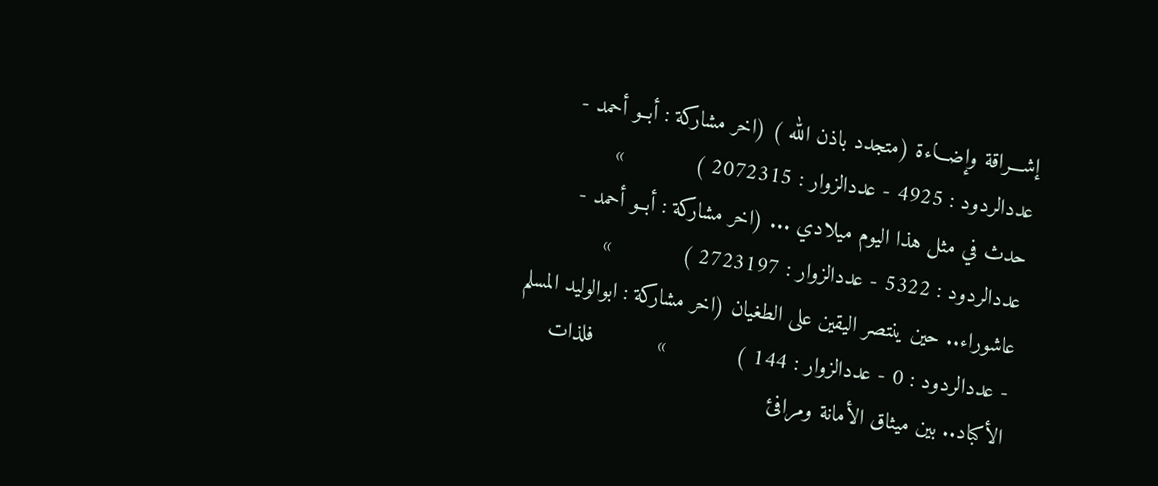إشـــراقة وإضـــاءة (متجدد باذن الله ) (اخر مشاركة : أبــو أحمد - عددالردود : 4925 - عددالزوار : 2072315 )           »          حدث في مثل هذا اليوم ميلادي ... (اخر مشاركة : أبــو أحمد - عددالردود : 5322 - عددالزوار : 2723197 )           »          عاشوراء.. حين ينتصر اليقين على الطغيان (اخر مشاركة : ابوالوليد المسلم - عددالردود : 0 - عددالزوار : 144 )           »          فلذات الأكباد.. بين ميثاق الأمانة ومرافئ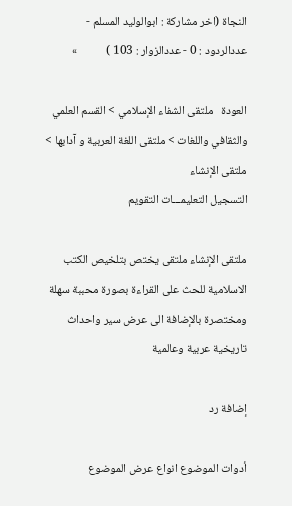النجاة (اخر مشاركة : ابوالوليد المسلم - عددالردود : 0 - عددالزوار : 103 )           »

العودة   ملتقى الشفاء الإسلامي > القسم العلمي والثقافي واللغات > ملتقى اللغة العربية و آدابها > ملتقى الإنشاء
التسجيل التعليمـــات التقويم

ملتقى الإنشاء ملتقى يختص بتلخيص الكتب الاسلامية للحث على القراءة بصورة محببة سهلة ومختصرة بالإضافة الى عرض سير واحداث تاريخية عربية وعالمية

إضافة رد

أدوات الموضوع انواع عرض الموضوع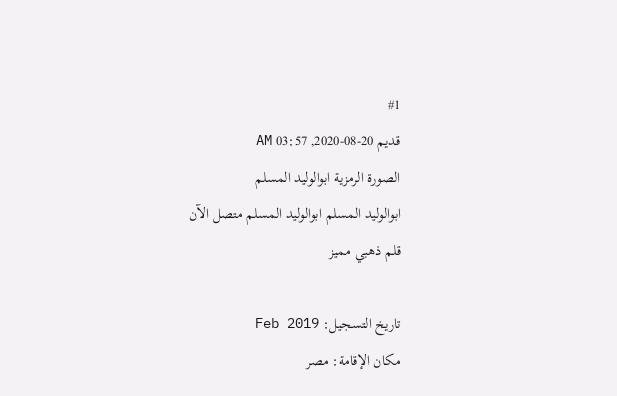#1
قديم 20-08-2020, 03:57 AM
الصورة الرمزية ابوالوليد المسلم
ابوالوليد المسلم ابوالوليد المسلم متصل الآن
قلم ذهبي مميز

تاريخ التسجيل: Feb 2019
مكان الإقامة: مصر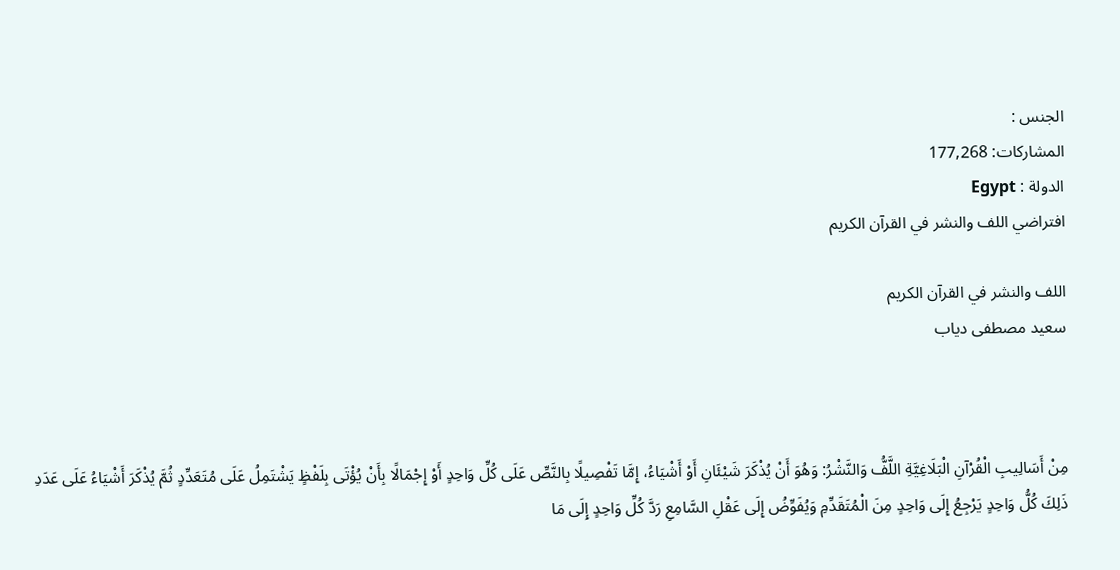الجنس :
المشاركات: 177,268
الدولة : Egypt
افتراضي اللف والنشر في القرآن الكريم

اللف والنشر في القرآن الكريم
سعيد مصطفى دياب



مِنْ أَسَالِيبِ الْقُرْآنِ الْبَلَاغِيَّةِ اللَّفُّ وَالنَّشْرُ: وَهُوَ أَنْ يُذْكَرَ شَيْئَانِ أَوْ أَشْيَاءُ، إِمَّا تَفْصِيلًا بِالنَّصِّ عَلَى كُلِّ وَاحِدٍ أَوْ إِجْمَالًا بِأَنْ يُؤْتَى بِلَفْظٍ يَشْتَمِلُ عَلَى مُتَعَدِّدٍ ثُمَّ يُذْكَرَ أَشْيَاءُ عَلَى عَدَدِ ذَلِكَ كُلُّ وَاحِدٍ يَرْجِعُ إِلَى وَاحِدٍ مِنَ الْمُتَقَدِّمِ وَيُفَوِّضُ إِلَى عَقْلِ السَّامِعِ رَدَّ كُلِّ وَاحِدٍ إِلَى مَا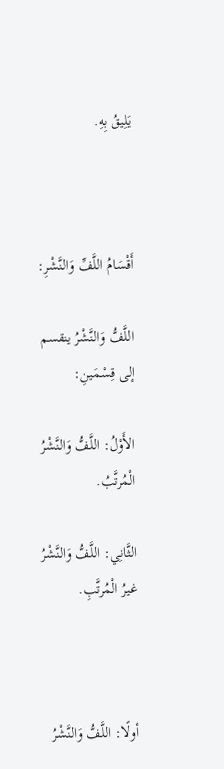يَلِيقُ بِهِ.



أَقْسَامُ اللَّفِّ وَالنَّشْرِ:

اللَّفُّ وَالنَّشْرُ ينقسم إلى قِسْمَينِ:

الأَوْلُ: اللَّفُّ وَالنَّشْرُ الْمُرتَّبُ.

الثَّانِي: اللَّفُّ وَالنَّشْرُ غيرُ الْمُرتَّبِ.



أولًا: اللَّفُّ وَالنَّشْرُ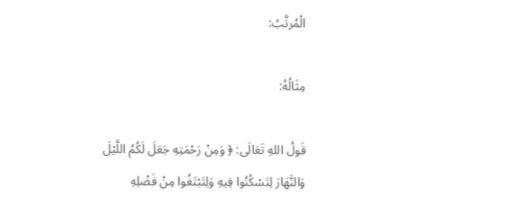الْمُرتَّبُ:

مِثَالُهُ:

قَولُ اللهِ تَعَالَى: ﴿ وَمِنْ رَحْمَتِهِ جَعَلَ لَكُمُ اللَّيْلَ وَالنَّهَارَ لِتَسْكُنُوا فِيهِ وَلِتَبْتَغُوا مِنْ فَضْلِهِ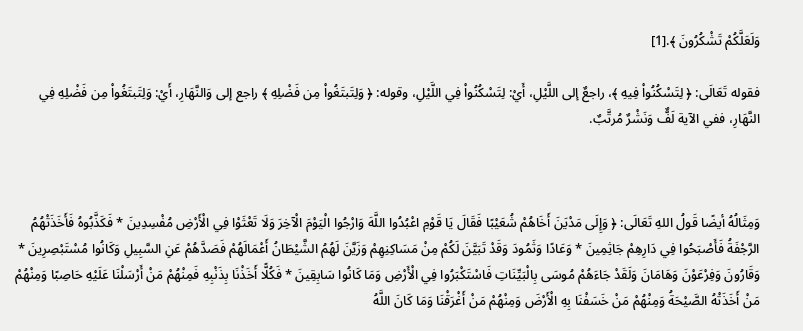وَلَعَلَّكُمْ تَشْكُرُونَ ﴾.[1]

فقوله تَعَالَى: ﴿ لِتَسْكُنُواْ فِيهِ ﴾، راجعٌ إلى اللَّيْلِ، أَيْ: لِتَسْكُنُواْ فِي اللَّيْلِ، وقوله: ﴿ وَلِتَبتَغُواْ مِن فَضْلِهِ ﴾ راجع إلى وَالنَّهَارِ، أَيْ: وَلِتَبتَغُواْ مِن فَضْلِهِ فِي النَّهَارِ، ففي الآية لَفٌّ وَنَشْرٌ مُرتَّبٌ.



وَمِثَالُهُ أيضًا قَولُ اللهِ تَعَالَى: ﴿ وَإِلَى مَدْيَنَ أَخَاهُمْ شُعَيْبًا فَقَالَ يَا قَوْمِ اعْبُدُوا اللَّهَ وَارْجُوا الْيَوْمَ الْآخِرَ وَلَا تَعْثَوْا فِي الْأَرْضِ مُفْسِدِينَ * فَكَذَّبُوهُ فَأَخَذَتْهُمُ الرَّجْفَةُ فَأَصْبَحُوا فِي دَارِهِمْ جَاثِمِينَ * وَعَادًا وَثَمُودَ وَقَدْ تَبَيَّنَ لَكُمْ مِنْ مَسَاكِنِهِمْ وَزَيَّنَ لَهُمُ الشَّيْطَانُ أَعْمَالَهُمْ فَصَدَّهُمْ عَنِ السَّبِيلِ وَكَانُوا مُسْتَبْصِرِينَ * وَقَارُونَ وَفِرْعَوْنَ وَهَامَانَ وَلَقَدْ جَاءَهُمْ مُوسَى بِالْبَيِّنَاتِ فَاسْتَكْبَرُوا فِي الْأَرْضِ وَمَا كَانُوا سَابِقِينَ * فَكُلًّا أَخَذْنَا بِذَنْبِهِ فَمِنْهُمْ مَنْ أَرْسَلْنَا عَلَيْهِ حَاصِبًا وَمِنْهُمْ مَنْ أَخَذَتْهُ الصَّيْحَةُ وَمِنْهُمْ مَنْ خَسَفْنَا بِهِ الْأَرْضَ وَمِنْهُمْ مَنْ أَغْرَقْنَا وَمَا كَانَ اللَّهُ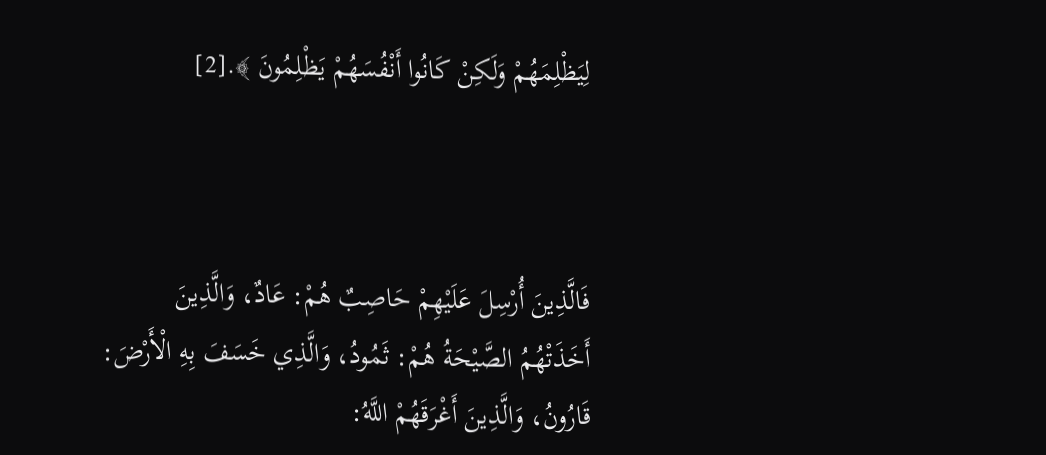لِيَظْلِمَهُمْ وَلَكِنْ كَانُوا أَنْفُسَهُمْ يَظْلِمُونَ ﴾.[2]



فَالَّذِينَ أُرْسِلَ عَلَيْهِمْ حَاصِبٌ هُمْ: عَادٌ، وَالَّذِينَ أَخَذَتْهُمُ الصَّيْحَةُ هُمْ: ثَمُودُ، وَالَّذِي خَسَفَ بِهِ الْأَرْضَ: قَارُونُ، وَالَّذِينَ أَغْرَقَهُمْ اللَّهُ: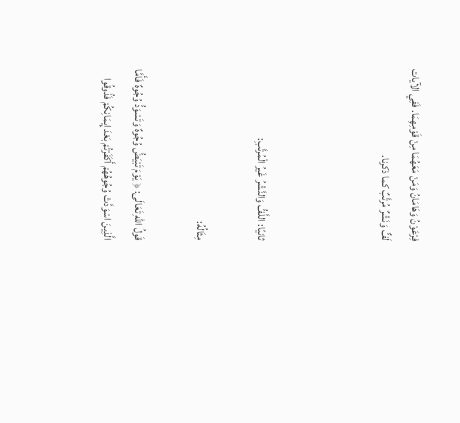فِرْعَوْنُ وَهَامَانُ وَمَنْ مَعَهُمَا مِنْ قَوْمِهِمَا. فَفِي الآيات لَفٌّ وَنَشْرٌ مُرتَّبٌ كما ذكرنا.



ثانيًا: اللَّفُّ وَالنَّشْرُ غَيرُ الْمُرتَّبِ:

مِثَالُهُ:

قَولُ اللهِ تَعَالَى: ﴿ يَوْمَ تَبْيَضُّ وُجُوهٌ وَتَسْوَدُّ وُجُوهٌ فَأَمَّا الَّذِينَ اسْوَدَّتْ وُجُوهُهُمْ أَكَفَرْتُمْ بَعْدَ إِيمَانِكُمْ فَذُوقُوا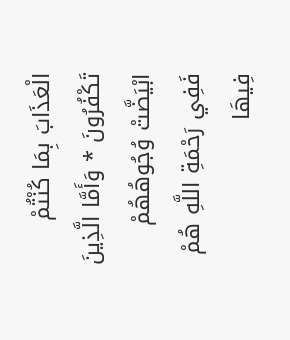الْعَذَابَ بِمَا كُنْتُمْ تَكْفُرُونَ * وَأَمَّا الَّذِينَ ابْيَضَّتْ وُجُوهُهُمْ فَفِي رَحْمَةِ اللَّهِ هُمْ فِيهَا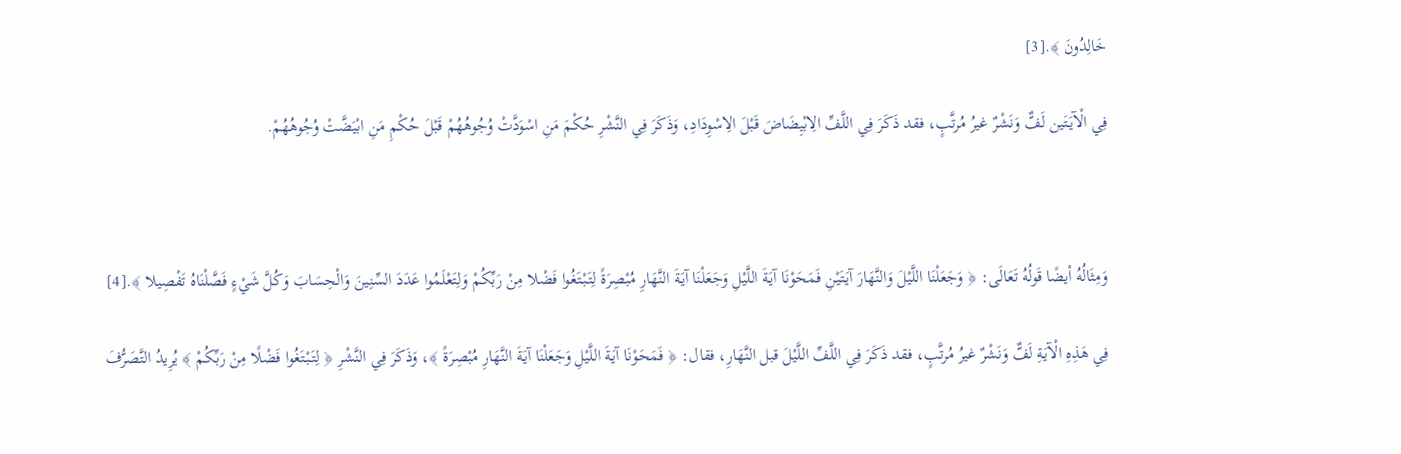خَالِدُونَ ﴾.[3]

فِي الْآيَتَين لَفٌّ وَنَشْرٌ غيرُ مُرتَّبٍ، فقد ذَكَرَ فِي اللَّفِّ الِابْيِضَاضَ قَبْلَ الِاسْوِدَادِ، وَذَكَرَ فِي النَّشْرِ حُكْمَ مَنِ اسْوَدَّتْ وُجُوهُهُمْ قَبْلَ حُكْمِ مَنِ ابْيَضَّتْ وُجُوهُهُمْ.



وَمِثَالُهُ أيضًا قَولُهُ تَعَالَى: ﴿ وَجَعَلْنَا اللَّيْلَ وَالنَّهَارَ آيَتَيْنِ فَمَحَوْنَا آيَةَ اللَّيْلِ وَجَعَلْنَا آيَةَ النَّهَارِ مُبْصِرَةً لِتَبْتَغُوا فَضْلا مِنْ رَبِّكُمْ وَلِتَعْلَمُوا عَدَدَ السِّنِينَ وَالْحِسَابَ وَكُلَّ شَيْءٍ فَصَّلْنَاهُ تَفْصِيلا ﴾.[4]

فِي هَذِهِ الْآيَةِ لَفٌّ وَنَشْرٌ غيرُ مُرتَّبٍ، فقد ذَكَرَ فِي اللَّفِّ اللَّيْلَ قبل النَّهَارِ، فقال: ﴿ فَمَحَوْنَا آيَةَ اللَّيْلِ وَجَعَلْنَا آيَةَ النَّهَارِ مُبْصِرَةً ﴾، وَذَكَرَ فِي النَّشْرِ ﴿ لِتَبْتَغُوا فَضْلًا مِنْ رَبِّكُمْ ﴾ يُرِيدُ التَّصَرُّفَ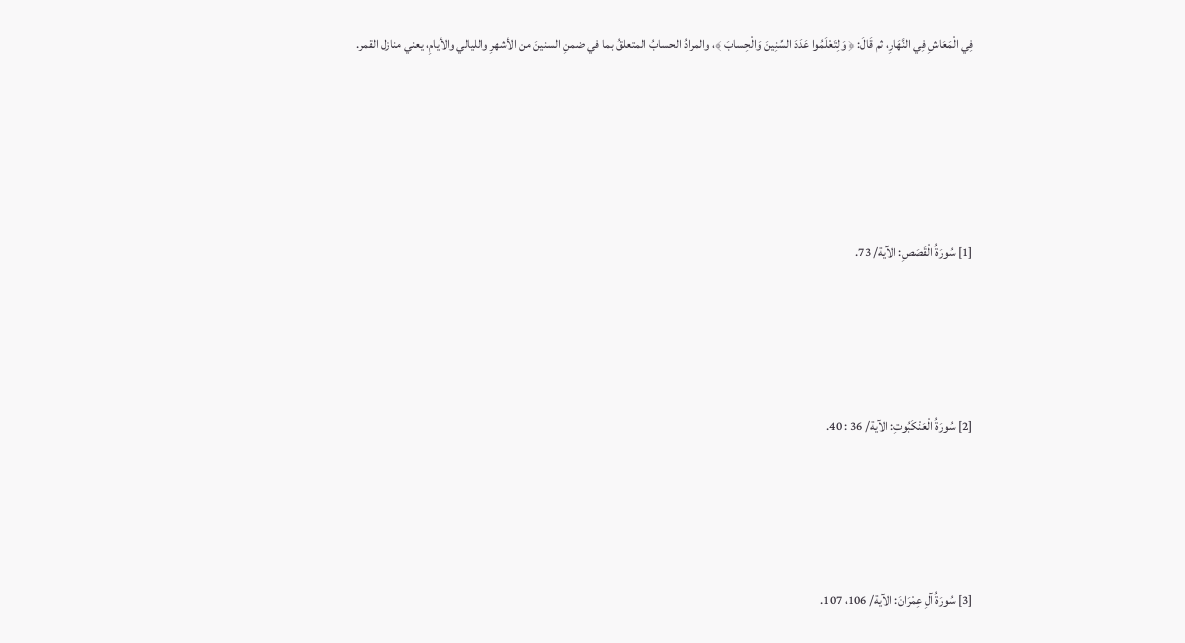فِي الْمَعَاشِ فِي النَّهَارِ، ثم قَالَ: ﴿ وَلِتَعْلَمُوا عَدَدَ السِّنِينَ وَالْحِسابَ ﴾، والمرادُ الحسابُ المتعلقُ بما في ضمنِ السنينَ من الأشهرِ والليالي والأيامِ، يعني منازل القمر.





[1] سُورَةُ الْقَصَصِ: الآية/ 73.




[2] سُورَةُ الْعَنْكَبُوتِ: الآية/ 36 : 40.




[3] سُورَةُ آلِ عِمْرَانَ: الآية/ 106، 107.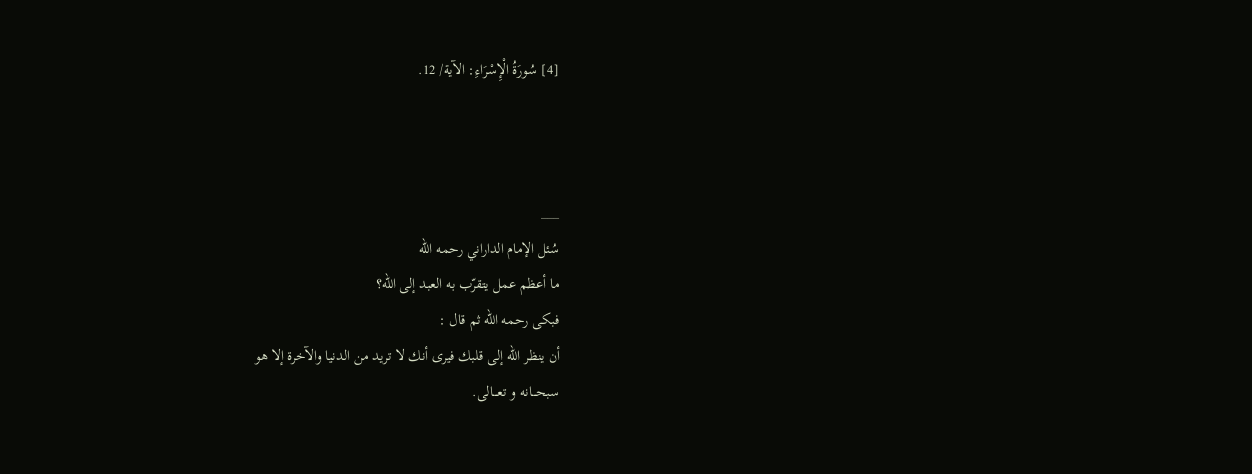[4] سُورَةُ الْإِسْرَاءِ: الآية/ 12.



___
سُئل الإمام الداراني رحمه الله
ما أعظم عمل يتقرّب به العبد إلى الله؟
فبكى رحمه الله ثم قال :
أن ينظر الله إلى قلبك فيرى أنك لا تريد من الدنيا والآخرة إلا هو
سبحـــانه و تعـــالى.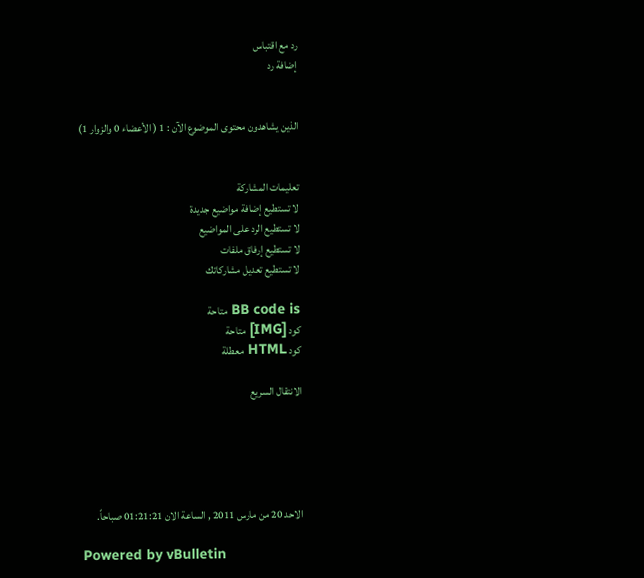رد مع اقتباس
إضافة رد


الذين يشاهدون محتوى الموضوع الآن : 1 ( الأعضاء 0 والزوار 1)


تعليمات المشاركة
لا تستطيع إضافة مواضيع جديدة
لا تستطيع الرد على المواضيع
لا تستطيع إرفاق ملفات
لا تستطيع تعديل مشاركاتك

BB code is متاحة
كود [IMG] متاحة
كود HTML معطلة

الانتقال السريع





الاحد 20 من مارس 2011 , الساعة الان 01:21:21 صباحاً.

Powered by vBulletin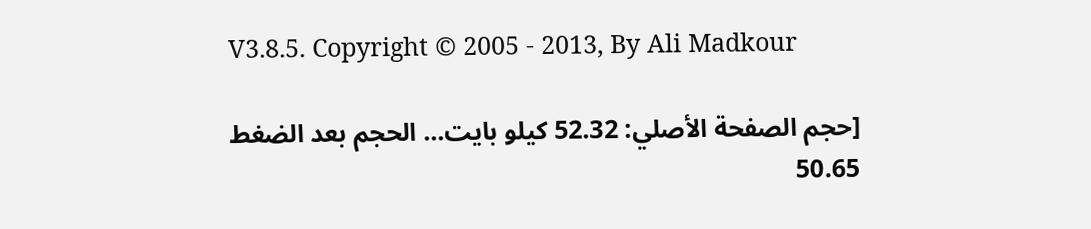V3.8.5. Copyright © 2005 - 2013, By Ali Madkour

[حجم الصفحة الأصلي: 52.32 كيلو بايت... الحجم بعد الضغط 50.65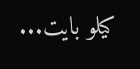كيلو بايت...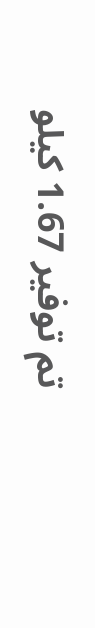تم توفير 1.67 كيلو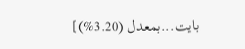بايت...بمعدل (3.20%)]